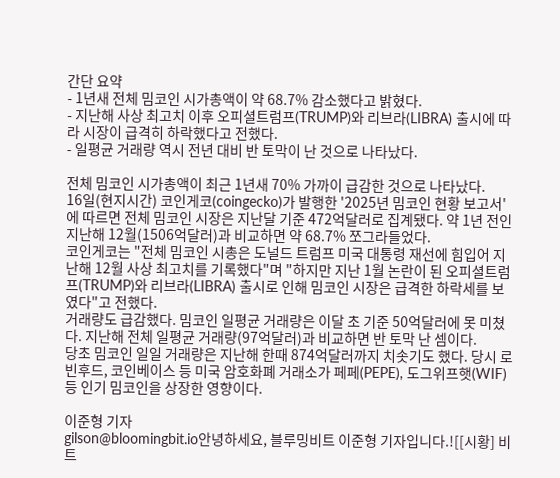간단 요약
- 1년새 전체 밈코인 시가총액이 약 68.7% 감소했다고 밝혔다.
- 지난해 사상 최고치 이후 오피셜트럼프(TRUMP)와 리브라(LIBRA) 출시에 따라 시장이 급격히 하락했다고 전했다.
- 일평균 거래량 역시 전년 대비 반 토막이 난 것으로 나타났다.

전체 밈코인 시가총액이 최근 1년새 70% 가까이 급감한 것으로 나타났다.
16일(현지시간) 코인게코(coingecko)가 발행한 '2025년 밈코인 현황 보고서'에 따르면 전체 밈코인 시장은 지난달 기준 472억달러로 집계됐다. 약 1년 전인 지난해 12월(1506억달러)과 비교하면 약 68.7% 쪼그라들었다.
코인게코는 "전체 밈코인 시총은 도널드 트럼프 미국 대통령 재선에 힘입어 지난해 12월 사상 최고치를 기록했다"며 "하지만 지난 1월 논란이 된 오피셜트럼프(TRUMP)와 리브라(LIBRA) 출시로 인해 밈코인 시장은 급격한 하락세를 보였다"고 전했다.
거래량도 급감했다. 밈코인 일평균 거래량은 이달 초 기준 50억달러에 못 미쳤다. 지난해 전체 일평균 거래량(97억달러)과 비교하면 반 토막 난 셈이다.
당초 밈코인 일일 거래량은 지난해 한때 874억달러까지 치솟기도 했다. 당시 로빈후드, 코인베이스 등 미국 암호화폐 거래소가 페페(PEPE), 도그위프햇(WIF) 등 인기 밈코인을 상장한 영향이다.

이준형 기자
gilson@bloomingbit.io안녕하세요, 블루밍비트 이준형 기자입니다.![[시황] 비트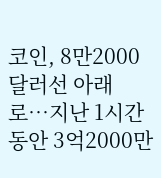코인, 8만2000달러선 아래로…지난 1시간 동안 3억2000만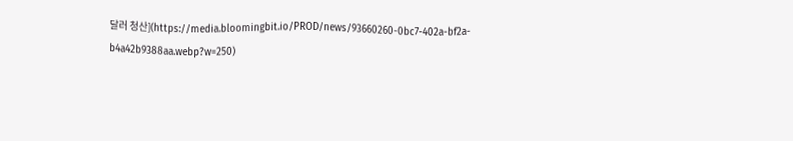달러 청산](https://media.bloomingbit.io/PROD/news/93660260-0bc7-402a-bf2a-b4a42b9388aa.webp?w=250)